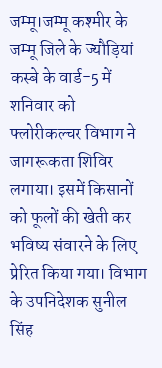जम्मू।जम्मू कश्मीर के जम्मू जिले के ज्यौड़ियां कस्बे के वार्ड-5 में शनिवार को फ्लोरीकल्चर विभाग ने जागरूकता शिविर लगाया। इसमें किसानों को फूलों की खेती कर भविष्य संवारने के लिए प्रेरित किया गया। विभाग के उपनिदेशक सुनील सिंह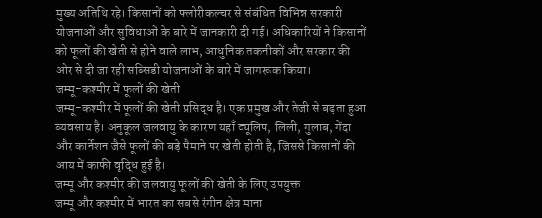मुख्य अतिथि रहे। किसानों को फ्लोरीकल्चर से संबंधित विभिन्न सरकारी योजनाओं और सुविधाओं के बारे में जानकारी दी गई। अधिकारियों ने किसानों को फूलों की खेती से होने वाले लाभ, आधुनिक तकनीकों और सरकार की ओर से दी जा रही सब्सिडी योजनाओं के बारे में जागरूक किया।
जम्मू-कश्मीर में फूलों की खेती
जम्मू-कश्मीर में फूलों की खेती प्रसिद्ध है। एक प्रमुख और तेजी से बढ़ता हुआ व्यवसाय है। अनुकूल जलवायु के कारण यहाँ ट्यूलिप, लिली, गुलाब, गेंदा और कार्नेशन जैसे फूलों की बड़े पैमाने पर खेती होती है, जिससे किसानों की आय में काफी वृद्धि हुई है।
जम्मू और कश्मीर की जलवायु फूलों की खेती के लिए उपयुक्त
जम्मू और कश्मीर में भारत का सबसे रंगीन क्षेत्र माना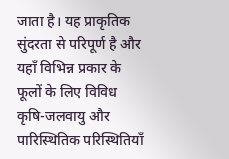जाता है। यह प्राकृतिक सुंदरता से परिपूर्ण है और यहाँ विभिन्न प्रकार के फूलों के लिए विविध कृषि-जलवायु और पारिस्थितिक परिस्थितियाँ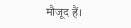मौजूद हैं।